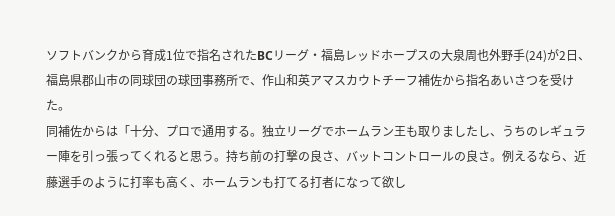ソフトバンクから育成1位で指名されたBCリーグ・福島レッドホープスの大泉周也外野手(24)が2日、福島県郡山市の同球団の球団事務所で、作山和英アマスカウトチーフ補佐から指名あいさつを受けた。
同補佐からは「十分、プロで通用する。独立リーグでホームラン王も取りましたし、うちのレギュラー陣を引っ張ってくれると思う。持ち前の打撃の良さ、バットコントロールの良さ。例えるなら、近藤選手のように打率も高く、ホームランも打てる打者になって欲し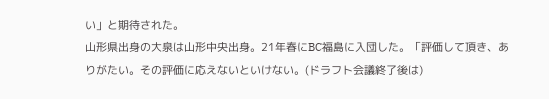い」と期待された。
山形県出身の大泉は山形中央出身。21年春にBC福島に入団した。「評価して頂き、ありがたい。その評価に応えないといけない。(ドラフト会議終了後は)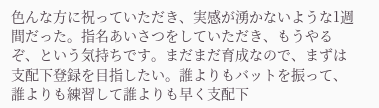色んな方に祝っていただき、実感が湧かないような1週間だった。指名あいさつをしていただき、もうやるぞ、という気持ちです。まだまだ育成なので、まずは支配下登録を目指したい。誰よりもバットを振って、誰よりも練習して誰よりも早く支配下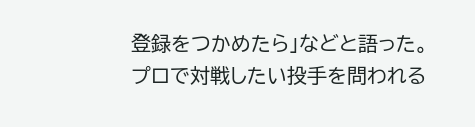登録をつかめたら」などと語った。
プロで対戦したい投手を問われる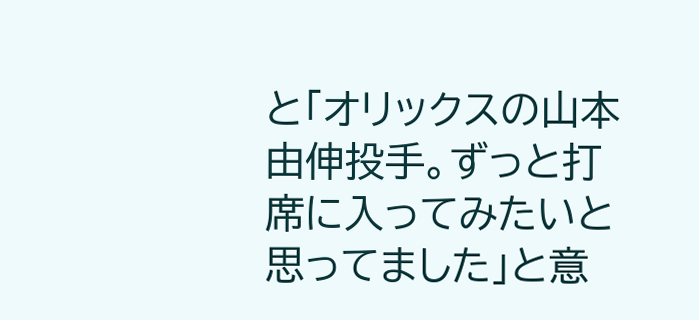と「オリックスの山本由伸投手。ずっと打席に入ってみたいと思ってました」と意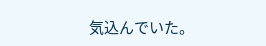気込んでいた。